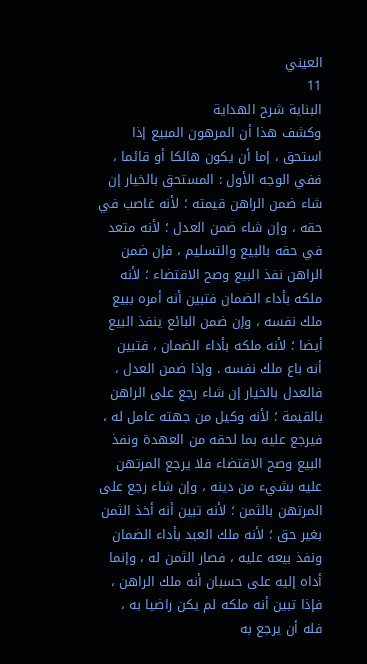العيني
11
البناية شرح الهداية
وكشف هذا أن المرهون المبيع إذا استحق ، إما أن يكون هالكا أو قائما ، ففي الوجه الأول : المستحق بالخيار إن شاء ضمن الراهن قيمته ؛ لأنه غاصب في حقه ، وإن شاء ضمن العدل ؛ لأنه متعد في حقه بالبيع والتسليم ، فإن ضمن الراهن نفذ البيع وصح الاقتضاء ؛ لأنه ملكه بأداء الضمان فتبين أنه أمره ببيع ملك نفسه ، وإن ضمن البائع ينفذ البيع أيضا ؛ لأنه ملكه بأداء الضمان ، فتبين أنه باع ملك نفسه . وإذا ضمن العدل ، فالعدل بالخيار إن شاء رجع على الراهن بالقيمة ؛ لأنه وكيل من جهته عامل له ، فيرجع عليه بما لحقه من العهدة ونفذ البيع وصح الاقتضاء فلا يرجع المرتهن عليه بشيء من دينه ، وإن شاء رجع على المرتهن بالثمن ؛ لأنه تبين أنه أخذ الثمن بغير حق ؛ لأنه ملك العبد بأداء الضمان ونفذ بيعه عليه ، فصار الثمن له ، وإنما أداه إليه على حسبان أنه ملك الراهن ، فإذا تبين أنه ملكه لم يكن راضيا به ، فله أن يرجع به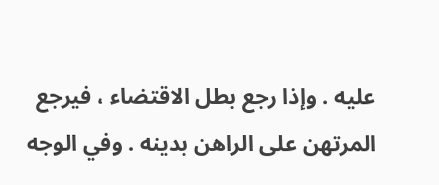عليه . وإذا رجع بطل الاقتضاء ، فيرجع المرتهن على الراهن بدينه . وفي الوجه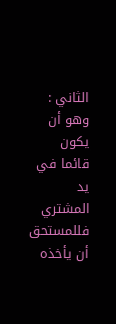الثاني : وهو أن يكون قائما في يد المشتري فللمستحق أن يأخذه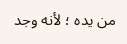من يده ؛ لأنه وجد